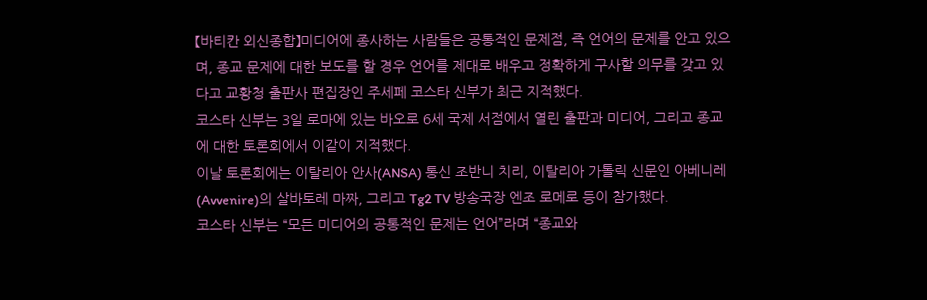【바티칸 외신종합】미디어에 종사하는 사람들은 공통적인 문제점, 즉 언어의 문제를 안고 있으며, 종교 문제에 대한 보도를 할 경우 언어를 제대로 배우고 정확하게 구사할 의무를 갖고 있다고 교황청 출판사 편집장인 주세페 코스타 신부가 최근 지적했다.
코스타 신부는 3일 로마에 있는 바오로 6세 국제 서점에서 열린 출판과 미디어, 그리고 종교에 대한 토론회에서 이같이 지적했다.
이날 토론회에는 이탈리아 안사(ANSA) 통신 조반니 치리, 이탈리아 가톨릭 신문인 아베니레(Avvenire)의 살바토레 마짜, 그리고 Tg2 TV 방송국장 엔조 로메로 등이 참가했다.
코스타 신부는 “모든 미디어의 공통적인 문제는 언어”라며 “종교와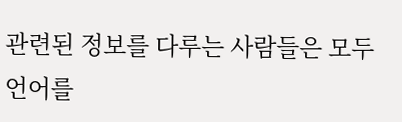관련된 정보를 다루는 사람들은 모두 언어를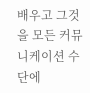배우고 그것을 모든 커뮤니케이션 수단에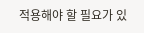적용해야 할 필요가 있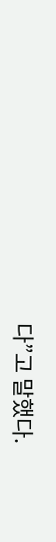다”고 말했다.